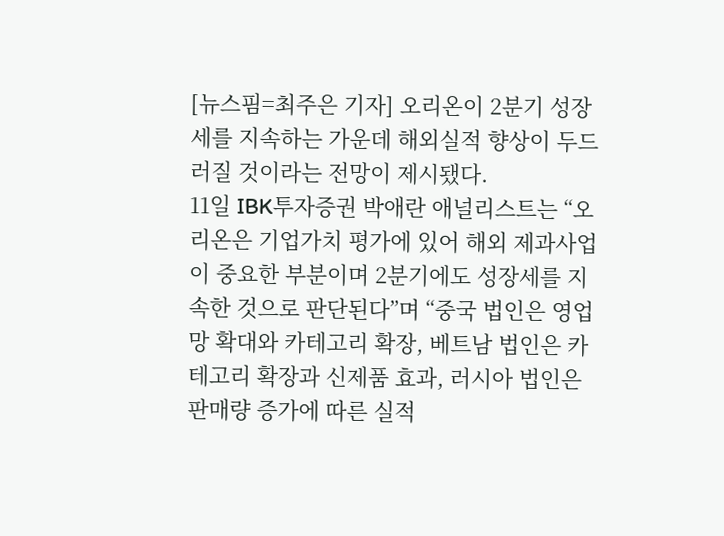[뉴스핌=최주은 기자] 오리온이 2분기 성장세를 지속하는 가운데 해외실적 향상이 두드러질 것이라는 전망이 제시됐다.
11일 IBK투자증권 박애란 애널리스트는 “오리온은 기업가치 평가에 있어 해외 제과사업이 중요한 부분이며 2분기에도 성장세를 지속한 것으로 판단된다”며 “중국 법인은 영업망 확대와 카테고리 확장, 베트남 법인은 카테고리 확장과 신제품 효과, 러시아 법인은 판매량 증가에 따른 실적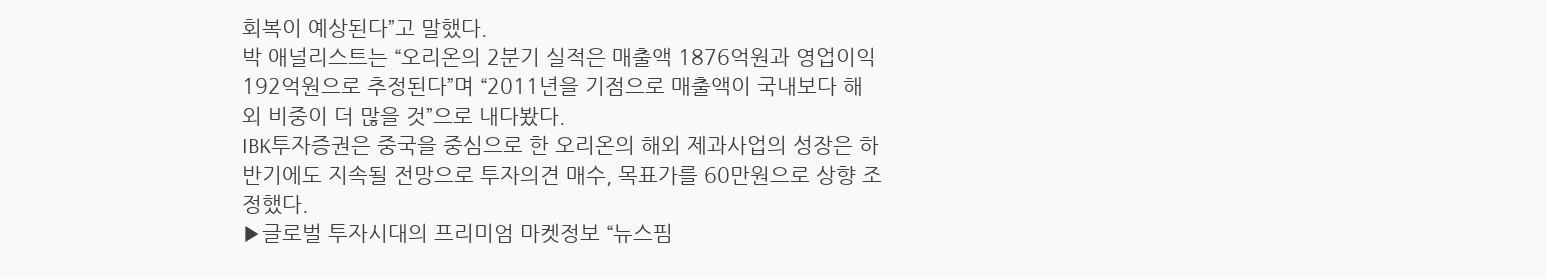회복이 예상된다”고 말했다.
박 애널리스트는 “오리온의 2분기 실적은 매출액 1876억원과 영업이익 192억원으로 추정된다”며 “2011년을 기점으로 매출액이 국내보다 해외 비중이 더 많을 것”으로 내다봤다.
IBK투자증권은 중국을 중심으로 한 오리온의 해외 제과사업의 성장은 하반기에도 지속될 전망으로 투자의견 매수, 목표가를 60만원으로 상향 조정했다.
▶글로벌 투자시대의 프리미엄 마켓정보 “뉴스핌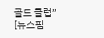골드 클럽”
[뉴스핌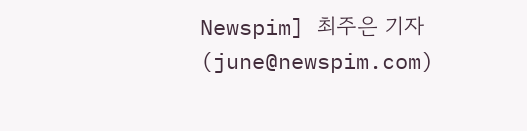Newspim] 최주은 기자 (june@newspim.com)